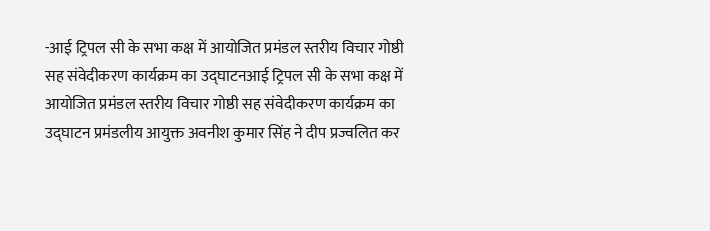-आई ट्रिपल सी के सभा कक्ष में आयोजित प्रमंडल स्तरीय विचार गोष्ठी सह संवेदीकरण कार्यक्रम का उद्घाटनआई ट्रिपल सी के सभा कक्ष में आयोजित प्रमंडल स्तरीय विचार गोष्ठी सह संवेदीकरण कार्यक्रम का उद्घाटन प्रमंडलीय आयुक्त अवनीश कुमार सिंह ने दीप प्रज्वलित कर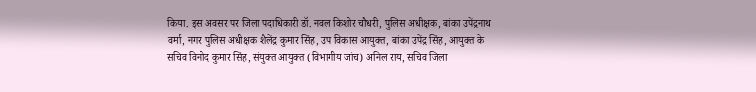किया. इस अवसर पर जिला पदाधिकारी डॉ. नवल किशोर चौधरी, पुलिस अधीक्षक, बांका उपेंद्रनाथ वर्मा, नगर पुलिस अधीक्षक शैलेंद्र कुमार सिंह, उप विकास आयुक्त, बांका उपेंद्र सिंह, आयुक्त के सचिव विनोद कुमार सिंह, संयुक्त आयुक्त (विभागीय जांच) अनिल राय, सचिव जिला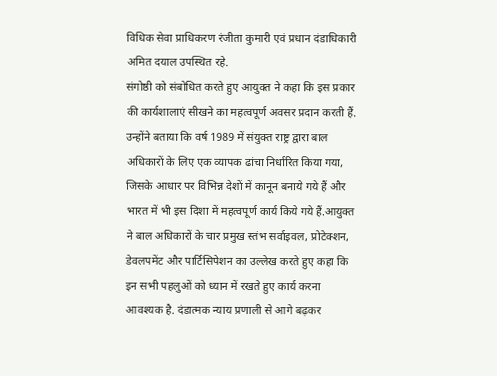विधिक सेवा प्राधिकरण रंजीता कुमारी एवं प्रधान दंडाधिकारी अमित दयाल उपस्थित रहे.
संगोष्ठी को संबोधित करते हुए आयुक्त ने कहा कि इस प्रकार की कार्यशालाएं सीखने का महत्वपूर्ण अवसर प्रदान करती हैं. उन्होंने बताया कि वर्ष 1989 में संयुक्त राष्ट्र द्वारा बाल अधिकारों के लिए एक व्यापक ढांचा निर्धारित किया गया, जिसके आधार पर विभिन्न देशों में कानून बनाये गये हैं और भारत में भी इस दिशा में महत्वपूर्ण कार्य किये गये हैं.आयुक्त ने बाल अधिकारों के चार प्रमुख स्तंभ सर्वाइवल, प्रोटेक्शन, डेवलपमेंट और पार्टिसिपेशन का उल्लेख करते हुए कहा कि इन सभी पहलुओं को ध्यान में रखते हुए कार्य करना आवश्यक है. दंडात्मक न्याय प्रणाली से आगे बढ़कर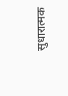सुधारात्मक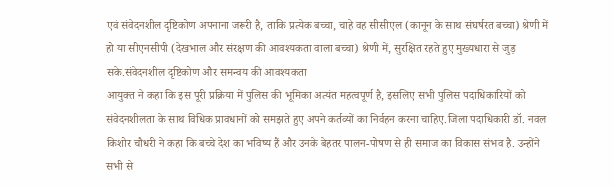एवं संवेदनशील दृष्टिकोण अपनाना जरूरी है, ताकि प्रत्येक बच्चा, चाहे वह सीसीएल (कानून के साथ संघर्षरत बच्चा) श्रेणी में हो या सीएनसीपी (देखभाल और संरक्षण की आवश्यकता वाला बच्चा) श्रेणी में, सुरक्षित रहते हुए मुख्यधारा से जुड़ सके.संवेदनशील दृष्टिकोण और समन्वय की आवश्यकता
आयुक्त ने कहा कि इस पूरी प्रक्रिया में पुलिस की भूमिका अत्यंत महत्वपूर्ण है, इसलिए सभी पुलिस पदाधिकारियों को संवेदनशीलता के साथ विधिक प्रावधानों को समझते हुए अपने कर्तव्यों का निर्वहन करना चाहिए.जिला पदाधिकारी डॉ. नवल किशोर चौधरी ने कहा कि बच्चे देश का भविष्य हैं और उनके बेहतर पालन-पोषण से ही समाज का विकास संभव है. उन्होंने सभी से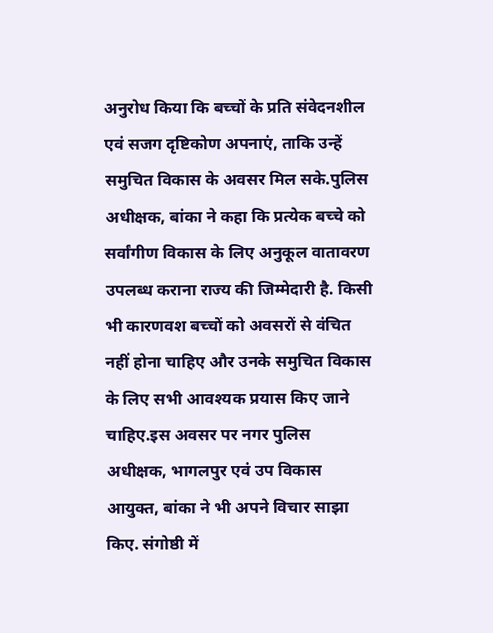अनुरोध किया कि बच्चों के प्रति संवेदनशील एवं सजग दृष्टिकोण अपनाएं, ताकि उन्हें समुचित विकास के अवसर मिल सके.पुलिस अधीक्षक, बांका ने कहा कि प्रत्येक बच्चे को सर्वांगीण विकास के लिए अनुकूल वातावरण उपलब्ध कराना राज्य की जिम्मेदारी है. किसी भी कारणवश बच्चों को अवसरों से वंचित नहीं होना चाहिए और उनके समुचित विकास के लिए सभी आवश्यक प्रयास किए जाने चाहिए.इस अवसर पर नगर पुलिस अधीक्षक, भागलपुर एवं उप विकास आयुक्त, बांका ने भी अपने विचार साझा किए. संगोष्ठी में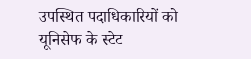उपस्थित पदाधिकारियों को यूनिसेफ के स्टेट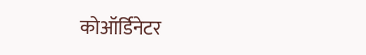कोऑर्डिनेटर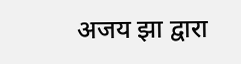अजय झा द्वारा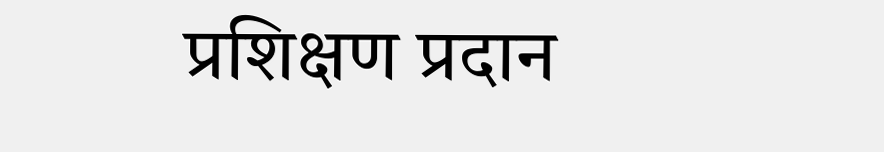प्रशिक्षण प्रदान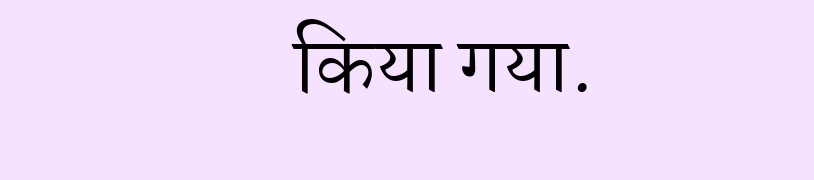किया गया.